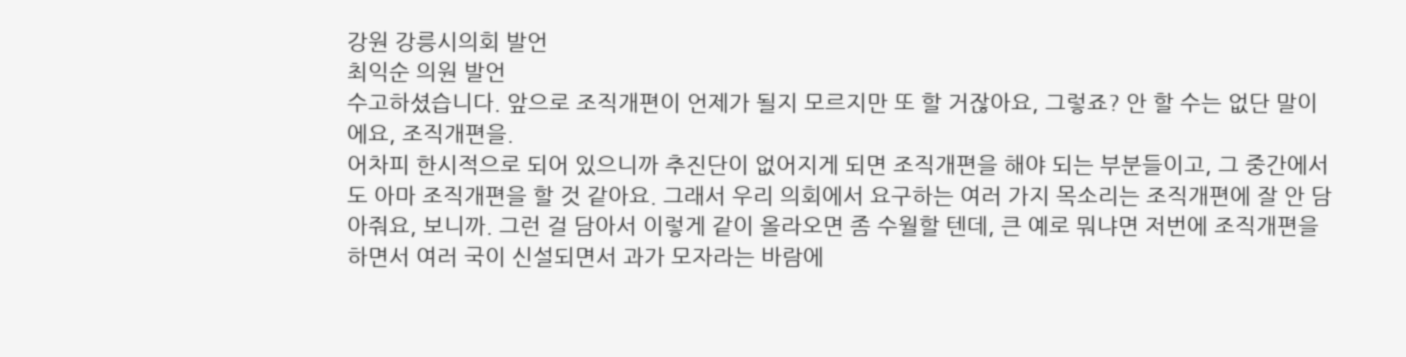강원 강릉시의회 발언
최익순 의원 발언
수고하셨습니다. 앞으로 조직개편이 언제가 될지 모르지만 또 할 거잖아요, 그렇죠? 안 할 수는 없단 말이에요, 조직개편을.
어차피 한시적으로 되어 있으니까 추진단이 없어지게 되면 조직개편을 해야 되는 부분들이고, 그 중간에서도 아마 조직개편을 할 것 같아요. 그래서 우리 의회에서 요구하는 여러 가지 목소리는 조직개편에 잘 안 담아줘요, 보니까. 그런 걸 담아서 이렇게 같이 올라오면 좀 수월할 텐데, 큰 예로 뭐냐면 저번에 조직개편을 하면서 여러 국이 신설되면서 과가 모자라는 바람에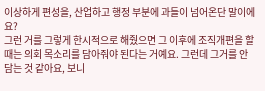이상하게 편성을, 산업하고 행정 부분에 과들이 넘어온단 말이에요?
그런 거를 그렇게 한시적으로 해줬으면 그 이후에 조직개편을 할 때는 의회 목소리를 담아줘야 된다는 거예요. 그런데 그거를 안 담는 것 같아요, 보니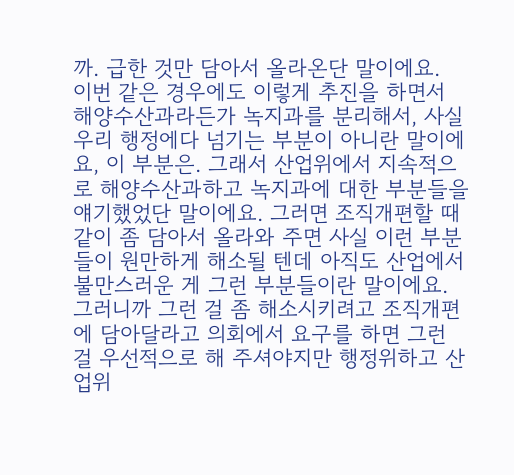까. 급한 것만 담아서 올라온단 말이에요.
이번 같은 경우에도 이렇게 추진을 하면서 해양수산과라든가 녹지과를 분리해서, 사실 우리 행정에다 넘기는 부분이 아니란 말이에요, 이 부분은. 그래서 산업위에서 지속적으로 해양수산과하고 녹지과에 대한 부분들을 얘기했었단 말이에요. 그러면 조직개편할 때 같이 좀 담아서 올라와 주면 사실 이런 부분들이 원만하게 해소될 텐데 아직도 산업에서 불만스러운 게 그런 부분들이란 말이에요.
그러니까 그런 걸 좀 해소시키려고 조직개편에 담아달라고 의회에서 요구를 하면 그런 걸 우선적으로 해 주셔야지만 행정위하고 산업위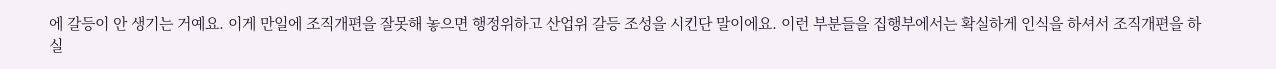에 갈등이 안 생기는 거예요. 이게 만일에 조직개편을 잘못해 놓으면 행정위하고 산업위 갈등 조성을 시킨단 말이에요. 이런 부분들을 집행부에서는 확실하게 인식을 하셔서 조직개편을 하실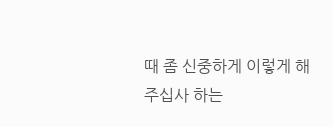때 좀 신중하게 이렇게 해 주십사 하는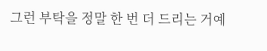그런 부탁을 정말 한 번 더 드리는 거예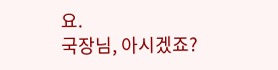요.
국장님, 아시겠죠?